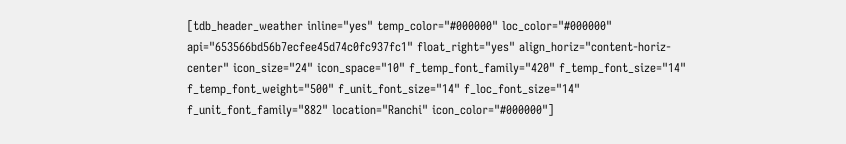[tdb_header_weather inline="yes" temp_color="#000000" loc_color="#000000" api="653566bd56b7ecfee45d74c0fc937fc1" float_right="yes" align_horiz="content-horiz-center" icon_size="24" icon_space="10" f_temp_font_family="420" f_temp_font_size="14" f_temp_font_weight="500" f_unit_font_size="14" f_loc_font_size="14" f_unit_font_family="882" location="Ranchi" icon_color="#000000"]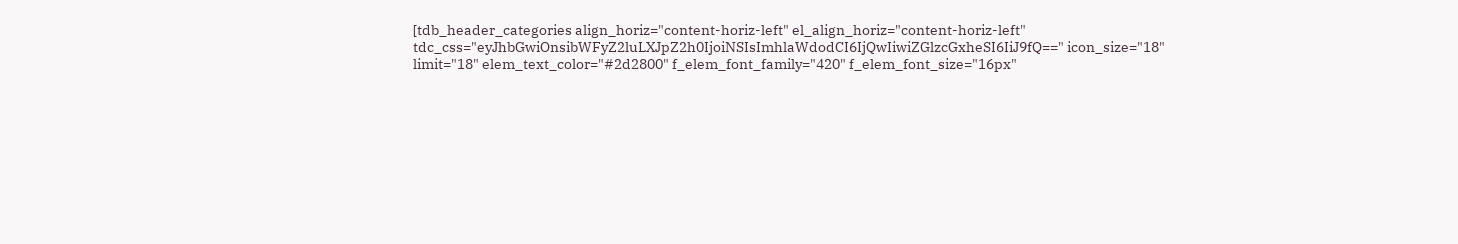[tdb_header_categories align_horiz="content-horiz-left" el_align_horiz="content-horiz-left" tdc_css="eyJhbGwiOnsibWFyZ2luLXJpZ2h0IjoiNSIsImhlaWdodCI6IjQwIiwiZGlzcGxheSI6IiJ9fQ==" icon_size="18" limit="18" elem_text_color="#2d2800" f_elem_font_family="420" f_elem_font_size="16px"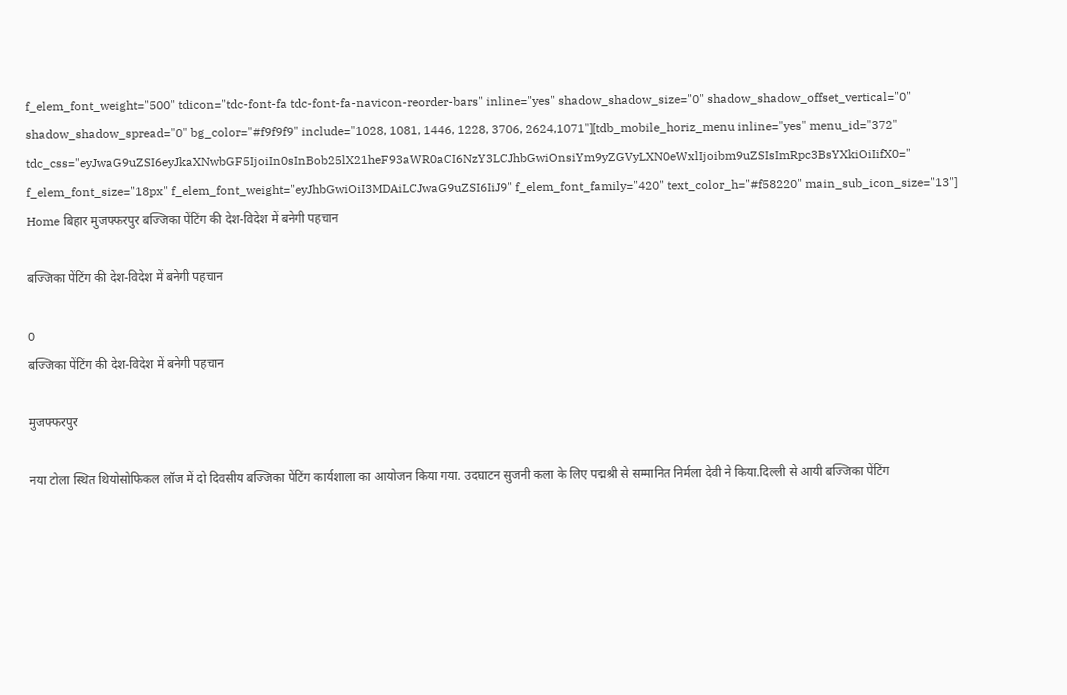f_elem_font_weight="500" tdicon="tdc-font-fa tdc-font-fa-navicon-reorder-bars" inline="yes" shadow_shadow_size="0" shadow_shadow_offset_vertical="0" shadow_shadow_spread="0" bg_color="#f9f9f9" include="1028, 1081, 1446, 1228, 3706, 2624,1071"][tdb_mobile_horiz_menu inline="yes" menu_id="372" tdc_css="eyJwaG9uZSI6eyJkaXNwbGF5IjoiIn0sInBob25lX21heF93aWR0aCI6NzY3LCJhbGwiOnsiYm9yZGVyLXN0eWxlIjoibm9uZSIsImRpc3BsYXkiOiIifX0=" f_elem_font_size="18px" f_elem_font_weight="eyJhbGwiOiI3MDAiLCJwaG9uZSI6IiJ9" f_elem_font_family="420" text_color_h="#f58220" main_sub_icon_size="13"]
Home बिहार मुजफ्फरपुर बज्जिका पेंटिंग की देश-विदेश में बनेगी पहचान

बज्जिका पेंटिंग की देश-विदेश में बनेगी पहचान

0
बज्जिका पेंटिंग की देश-विदेश में बनेगी पहचान

मुजफ्फरपुर

नया टोला स्थित थियोसोफिकल लॉज में दो दिवसीय बज्जिका पेंटिंग कार्यशाला का आयोजन किया गया. उदघाटन सुजनी कला के लिए पद्मश्री से सम्मानित निर्मला देवी ने किया.दिल्ली से आयी बज्जिका पेंटिंग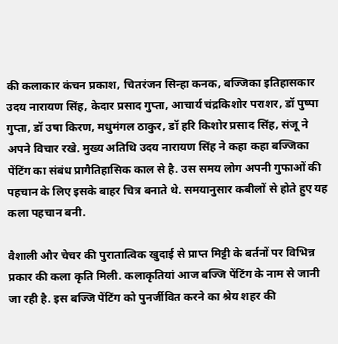की कलाकार कंचन प्रकाश, चितरंजन सिन्हा कनक, बज्जिका इतिहासकार उदय नारायण सिंह, केदार प्रसाद गुप्ता, आचार्य चंद्रकिशोर पराशर, डॉ पुष्पा गुप्ता, डॉ उषा किरण, मधुमंगल ठाकुर, डॉ हरि किशोर प्रसाद सिंह, संजू ने अपने विचार रखे. मुख्य अतिथि उदय नारायण सिंह ने कहा कहा बज्जिका पेंटिंग का संबंध प्रागैतिहासिक काल से है. उस समय लोग अपनी गुफाओं की पहचान के लिए इसके बाहर चित्र बनाते थे. समयानुसार कबीलों से होते हुए यह कला पहचान बनी.

वैशाली और चेचर की पुरातात्विक खुदाई से प्राप्त मिट्टी के बर्तनों पर विभिन्न प्रकार की कला कृति मिली. कलाकृतियां आज बज्जि पेंटिंग के नाम से जानी जा रही है. इस बज्जि पेंटिंग को पुनर्जीवित करने का श्रेय शहर की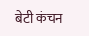बेटी कंचन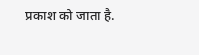प्रकाश को जाता है.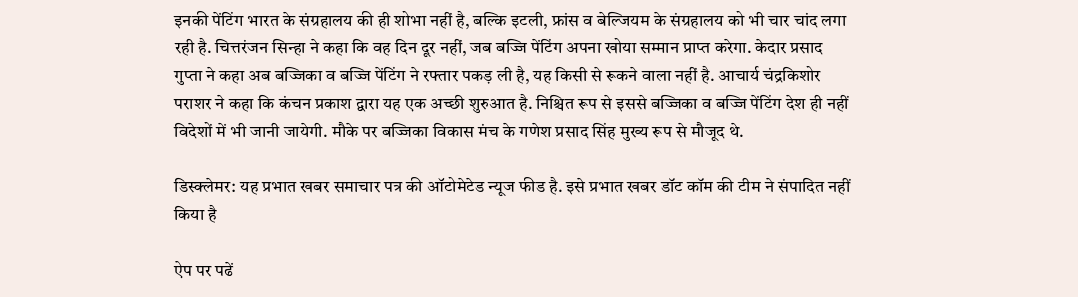इनकी पेंटिंग भारत के संग्रहालय की ही शोभा नहीं है, बल्कि इटली, फ्रांस व बेल्जियम के संग्रहालय को भी चार चांद लगा रही है. चित्तरंजन सिन्हा ने कहा कि वह दिन दूर नहीं, जब बज्जि पेंटिंग अपना खोया सम्मान प्राप्त करेगा. केदार प्रसाद गुप्ता ने कहा अब बज्जिका व बज्जि पेंटिंग ने रफ्तार पकड़ ली है, यह किसी से रूकने वाला नहीं है. आचार्य चंद्रकिशोर पराशर ने कहा कि कंचन प्रकाश द्वारा यह एक अच्छी शुरुआत है. निश्चित रूप से इससे बज्जिका व बज्जि पेंटिंग देश ही नहीं विदेशों में भी जानी जायेगी. मौके पर बज्जिका विकास मंच के गणेश प्रसाद सिंह मुख्य रूप से मौजूद थे.

डिस्क्लेमर: यह प्रभात खबर समाचार पत्र की ऑटोमेटेड न्यूज फीड है. इसे प्रभात खबर डॉट कॉम की टीम ने संपादित नहीं किया है

ऐप पर पढें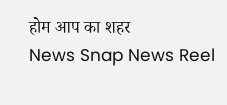होम आप का शहर
News Snap News Reel